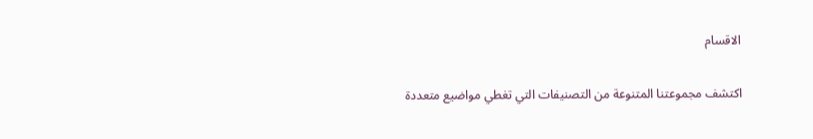الاقسام

اكتشف مجموعتنا المتنوعة من التصنيفات التي تغطي مواضيع متعددة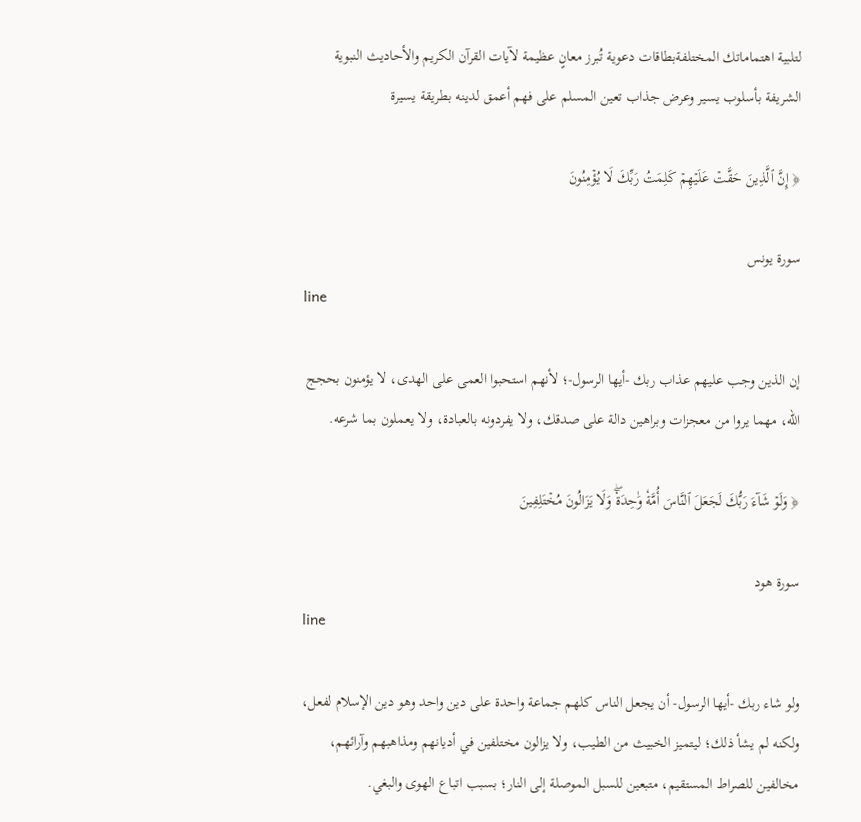لتلبية اهتماماتك المختلفةبطاقات دعوية تُبرز معانٍ عظيمة لآيات القرآن الكريم والأحاديث النبوية الشريفة بأسلوب يسير وعرض جذاب تعين المسلم على فهم أعمق لدينه بطريقة يسيرة

﴿ إِنَّ ٱلَّذِينَ حَقَّتۡ عَلَيۡهِمۡ كَلِمَتُ رَبِّكَ لَا يُؤۡمِنُونَ

سورة يونس
line

إن الذين وجب عليهم عذاب ربك -أيها الرسول-؛ لأنهم استحبوا العمى على الهدى، لا يؤمنون بحجج الله، مهما يروا من معجزات وبراهين دالة على صدقك، ولا يفردونه بالعبادة، ولا يعملون بما شرعه.

﴿ وَلَوۡ شَآءَ رَبُّكَ لَجَعَلَ ٱلنَّاسَ أُمَّةٗ وَٰحِدَةٗۖ وَلَا يَزَالُونَ مُخۡتَلِفِينَ

سورة هود
line

ولو شاء ربك -أيها الرسول- أن يجعل الناس كلهم جماعة واحدة على دين واحد وهو دين الإسلام لفعل، ولكنه لم يشأ ذلك؛ ليتميز الخبيث من الطيب، ولا يزالون مختلفين في أديانهم ومذاهبهم وآرائهم، مخالفين للصراط المستقيم، متبعين للسبل الموصلة إلى النار؛ بسبب اتباع الهوى والبغي.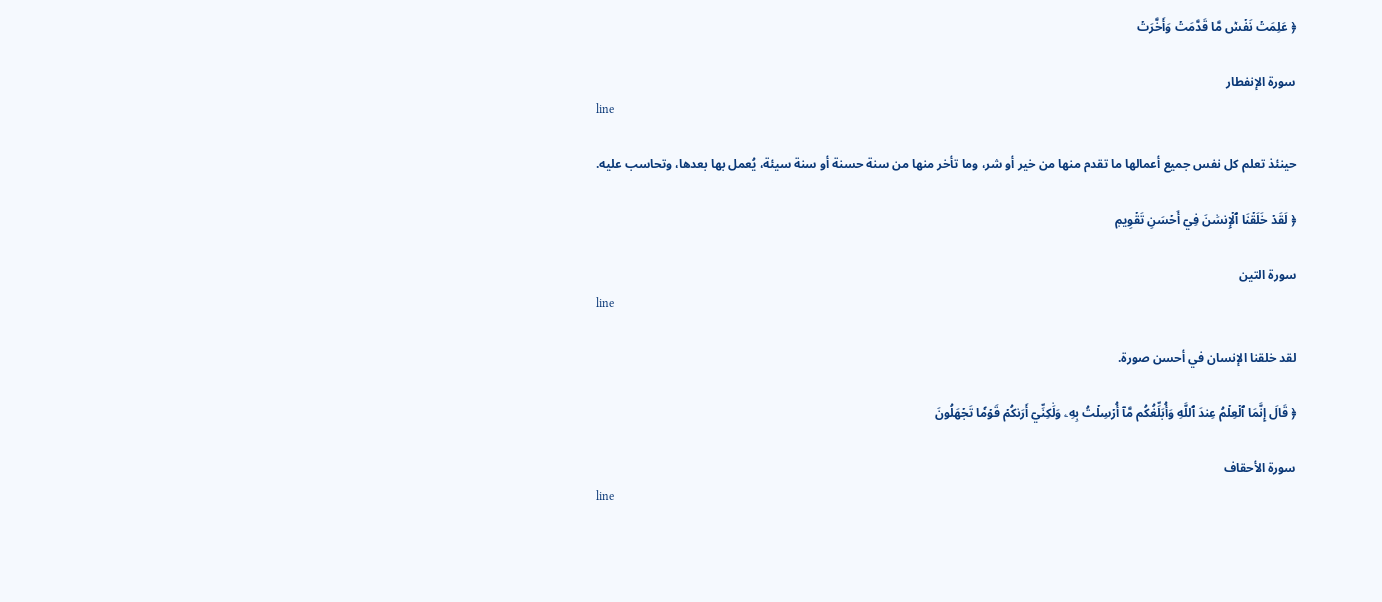﴿ عَلِمَتۡ نَفۡسٞ مَّا قَدَّمَتۡ وَأَخَّرَتۡ

سورة الإنفطار
line

حينئذ تعلم كل نفس جميع أعمالها ما تقدم منها من خير أو شر، وما تأخر منها من سنة حسنة أو سنة سيئة، يُعمل بها بعدها، وتحاسب عليه.

﴿ لَقَدۡ خَلَقۡنَا ٱلۡإِنسَٰنَ فِيٓ أَحۡسَنِ تَقۡوِيمٖ

سورة التين
line

لقد خلقنا الإنسان في أحسن صورة.

﴿ قَالَ إِنَّمَا ٱلۡعِلۡمُ عِندَ ٱللَّهِ وَأُبَلِّغُكُم مَّآ أُرۡسِلۡتُ بِهِۦ وَلَٰكِنِّيٓ أَرَىٰكُمۡ قَوۡمٗا تَجۡهَلُونَ

سورة الأحقاف
line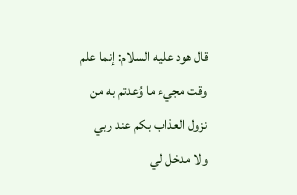قال هود عليه السلام: إنما علم وقت مجيء ما وُعدتم به من نزول العذاب بكم عند ربي ولا مدخل لي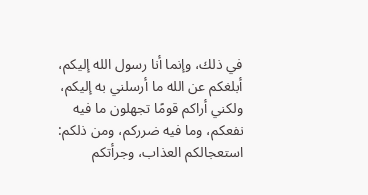في ذلك، وإنما أنا رسول الله إليكم، أبلغكم عن الله ما أرسلني به إليكم، ولكني أراكم قومًا تجهلون ما فيه نفعكم، وما فيه ضرركم، ومن ذلكم: استعجالكم العذاب، وجرأتكم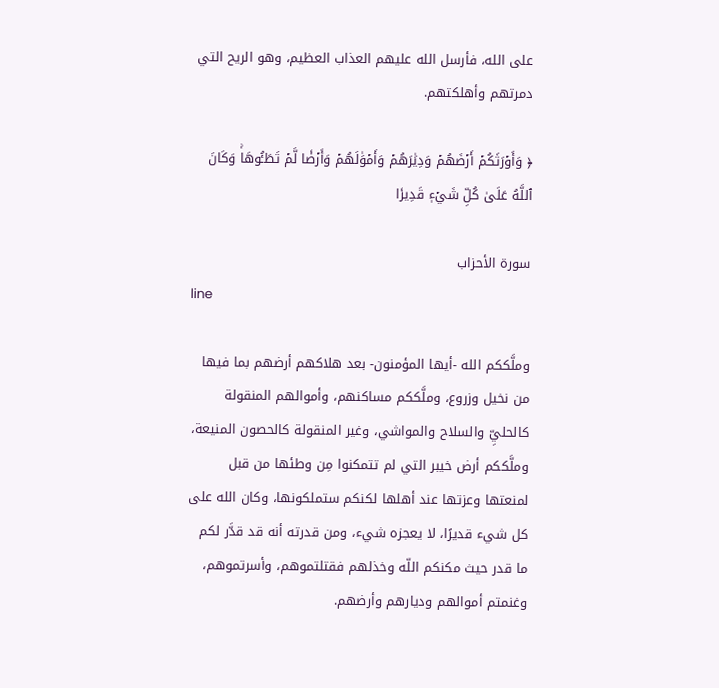على الله، فأرسل الله عليهم العذاب العظيم، وهو الريح التي دمرتهم وأهلكتهم.

﴿ وَأَوۡرَثَكُمۡ أَرۡضَهُمۡ وَدِيَٰرَهُمۡ وَأَمۡوَٰلَهُمۡ وَأَرۡضٗا لَّمۡ تَطَـُٔوهَاۚ وَكَانَ ٱللَّهُ عَلَىٰ كُلِّ شَيۡءٖ قَدِيرٗا

سورة الأحزاب
line

وملَّككم الله -أيها المؤمنون- بعد هلاكهم أرضهم بما فيها من نخيل وزروع، وملَّككم مساكنهم، وأموالهم المنقولة كالحليِّ والسلاح والمواشي، وغير المنقولة كالحصون المنيعة، وملَّككم أرض خيبر التي لم تتمكنوا مِن وطئها من قبل لمنعتها وعزتها عند أهلها لكنكم ستملكونها، وكان الله على كل شيء قديرًا، لا يعجزه شيء، ومن قدرته أنه قد قدَّر لكم ما قدر حيث مكنكم اللّه وخذلهم فقتلتموهم، وأسرتموهم، وغنمتم أموالهم وديارهم وأرضهم.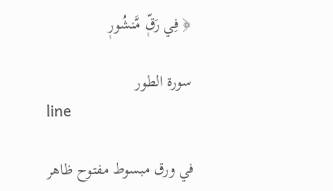﴿ فِي رَقّٖ مَّنشُورٖ

سورة الطور
line

في ورق مبسوط مفتوح ظاهر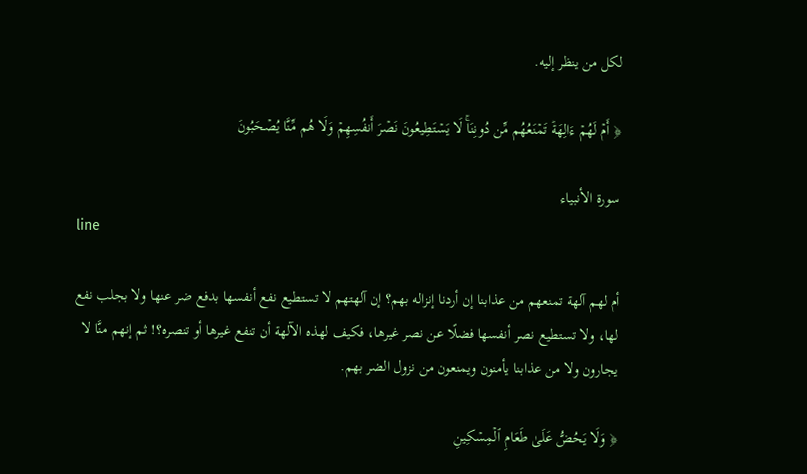لكل من ينظر إليه.

﴿ أَمۡ لَهُمۡ ءَالِهَةٞ تَمۡنَعُهُم مِّن دُونِنَاۚ لَا يَسۡتَطِيعُونَ نَصۡرَ أَنفُسِهِمۡ وَلَا هُم مِّنَّا يُصۡحَبُونَ

سورة الأنبياء
line

أم لهم آلهة تمنعهم من عذابنا إن أردنا إنزاله بهم؟ إن آلهتهم لا تستطيع نفع أنفسها بدفع ضر عنها ولا بجلب نفع لها، ولا تستطيع نصر أنفسها فضلًا عن نصر غيرها، فكيف لهذه الآلهة أن تنفع غيرها أو تنصره؟! ثم إنهم منَّا لا يجارون ولا من عذابنا يأمنون ويمنعون من نزول الضر بهم.

﴿ وَلَا يَحُضُّ عَلَىٰ طَعَامِ ٱلۡمِسۡكِينِ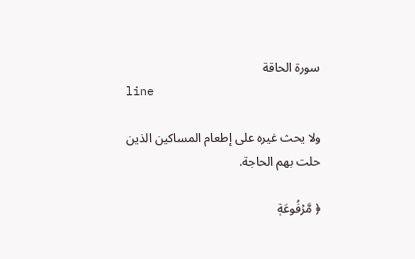سورة الحاقة
line

ولا يحث غيره على إطعام المساكين الذين حلت بهم الحاجة.

﴿ مَّرۡفُوعَةٖ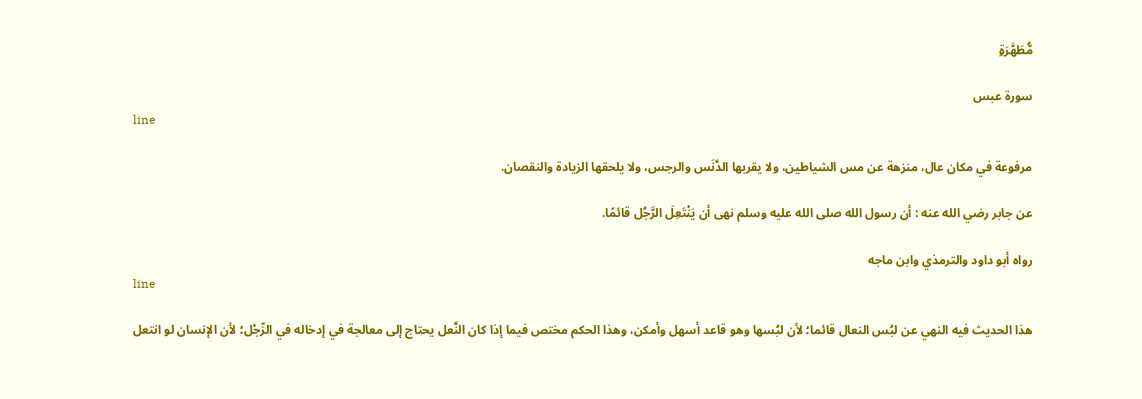مُّطَهَّرَةِۭ

سورة عبس
line

مرفوعة في مكان عال، منزهة عن مس الشياطين، ولا يقربها الدَّنَس والرجس، ولا يلحقها الزيادة والنقصان.

عن جابر رضي الله عنه : أن رسول الله صلى الله عليه وسلم نهى أن يَنْتَعِلَ الرَّجُل قائمًا.

رواه أبو داود والترمذي وابن ماجه
line

هذا الحديث فيه النهي عن لبُس النعال قائما؛ لأن لبُسها وهو قاعد أسهل وأمكن، وهذا الحكم مختص فيما إذا كان النَّعل يحتاج إلى معالجة في إدخاله في الرِّجْل؛ لأن الإنسان لو انتعل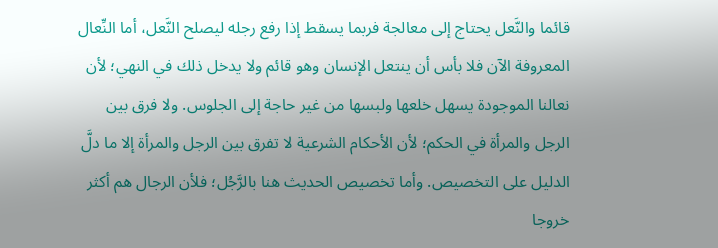قائما والنَّعل يحتاج إلى معالجة فربما يسقط إذا رفع رجله ليصلح النَّعل، أما النِّعال المعروفة الآن فلا بأس أن ينتعل الإنسان وهو قائم ولا يدخل ذلك في النهي؛ لأن نعالنا الموجودة يسهل خلعها ولبسها من غير حاجة إلى الجلوس. ولا فرق بين الرجل والمرأة في الحكم؛ لأن الأحكام الشرعية لا تفرق بين الرجل والمرأة إلا ما دلَّ الدليل على التخصيص. وأما تخصيص الحديث هنا بالرَّجُل؛ فلأن الرجال هم أكثر خروجا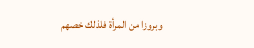وبروزا من المرأة فلذلك خصهم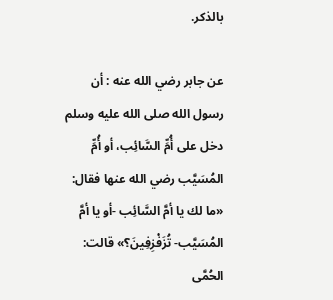بالذكر.

عن جابر رضي الله عنه : أن رسول الله صلى الله عليه وسلم دخل على أُمِّ السَّائِب، أو أُمِّ المُسَيَّب رضي الله عنها فقال: «ما لك يا أمَّ السَّائِب -أو يا أمَّ المُسَيَّب- تُزَفْزِفِينَ؟» قالت: الحُمَّى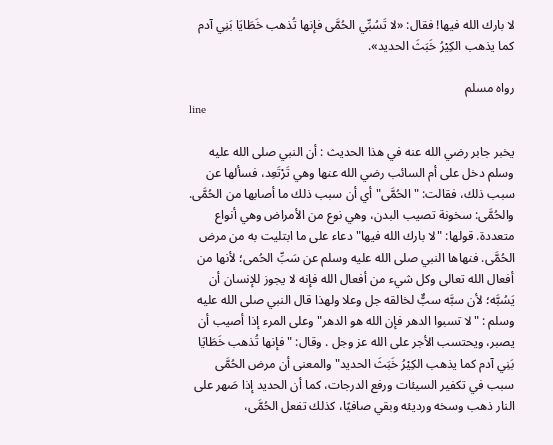لا بارك الله فيها! فقال: «لا تَسُبِّي الحُمَّى فإنها تُذهب خَطَايَا بَنِي آدم كما يذهب الكِيْرُ خَبَثَ الحديد».

رواه مسلم
line

يخبر جابر رضي الله عنه في هذا الحديث : أن النبي صلى الله عليه وسلم دخل على أم السائب رضي الله عنها وهي تَرْتَعِد، فسألها عن سبب ذلك، فقالت: "الحُمَّى" أي أن سبب ذلك ما أصابها من الحُمَّى. والحُمَّى: سخونة تصيب البدن، وهي نوع من الأمراض وهي أنواع متعددة. قولها: "لا بارك الله فيها" دعاء على ما ابتليت به من مرض الحُمَّى. فنهاها النبي صلى الله عليه وسلم عن سَبِّ الحُمى؛ لأنها من أفعال الله تعالى وكل شيء من أفعال الله فإنه لا يجوز للإنسان أن يَسُبَّه؛ لأن سبَّه سبٌّ لخالقه جل وعلا ولهذا قال النبي صلى الله عليه وسلم : "لا تسبوا الدهر فإن الله هو الدهر" وعلى المرء إذا أصيب أن يصبر، ويحتسب الأجر على الله عز وجل . وقال: "فإنها تُذهب خَطَايَا بَنِي آدم كما يذهب الكِيْرُ خَبَثَ الحديد" والمعنى أن مرض الحُمَّى سبب في تكفير السيئات ورفع الدرجات، كما أن الحديد إذا صَهر على النار ذهب وسخه ورديئه وبقي صافيًا، كذلك تفعل الحُمَّى،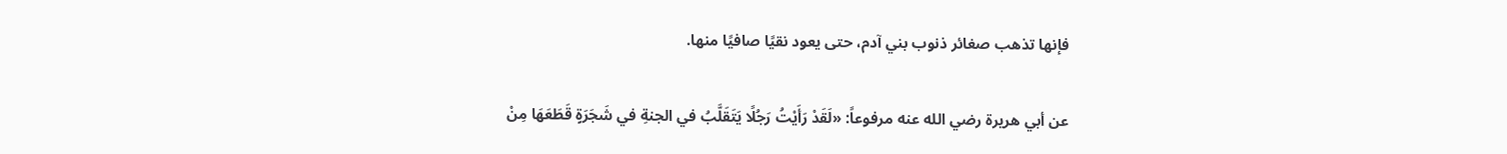فإنها تذهب صغائر ذنوب بني آدم، حتى يعود نقيًا صافيًا منها.

عن أبي هريرة رضي الله عنه مرفوعاً: «لَقَدْ رَأَيْتُ رَجُلًا يَتَقَلَّبُ في الجنةِ في شَجَرَةٍ قَطَعَهَا مِنْ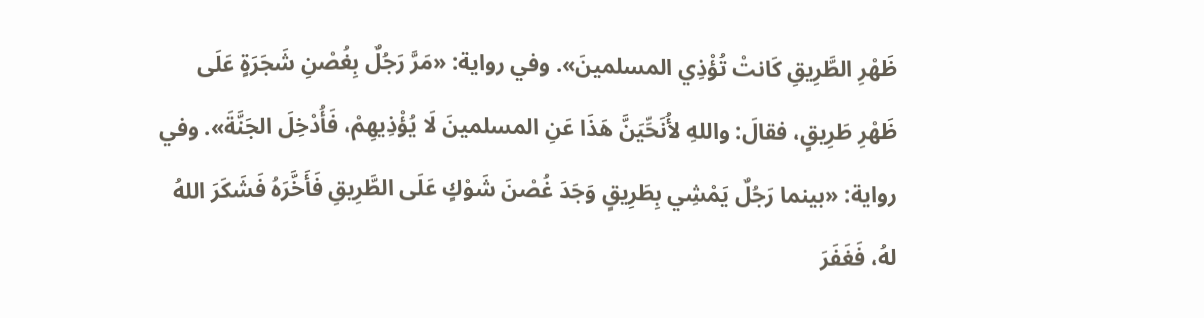ظَهْرِ الطَّرِيقِ كَانتْ تُؤْذِي المسلمينَ». وفي رواية: «مَرَّ رَجُلٌ بِغُصْنِ شَجَرَةٍ عَلَى ظَهْرِ طَرِيقٍ، فقالَ: واللهِ لأُنَحِّيَنَّ هَذَا عَنِ المسلمينَ لَا يُؤْذِيهِمْ، فَأُدْخِلَ الجَنَّةَ». وفي رواية: «بينما رَجُلٌ يَمْشِي بِطَرِيقٍ وَجَدَ غُصْنَ شَوْكٍ عَلَى الطَّرِيقِ فَأَخَّرَهُ فَشَكَرَ اللهُ لهُ، فَغَفَرَ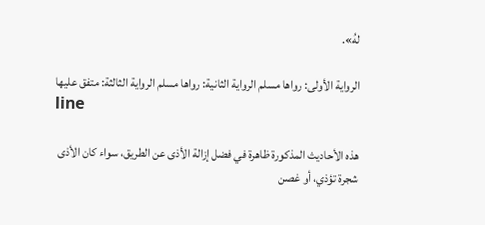لهُ».

الرواية الأولى: رواها مسلم الرواية الثانية: رواها مسلم الرواية الثالثة: متفق عليها
line

هذه الأحاديث المذكورة ظاهرة في فضل إزالة الأذى عن الطريق، سواء كان الأذى شجرة تؤذي، أو غصن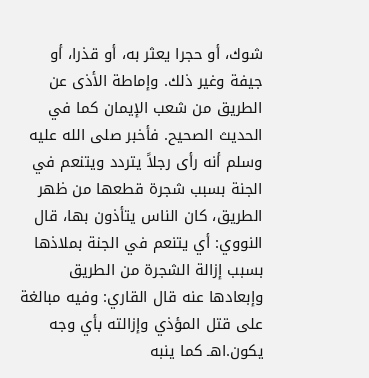شوك، أو حجرا يعثر به، أو قذرا، أو جيفة وغير ذلك. وإماطة الأذى عن الطريق من شعب الإيمان كما في الحديث الصحيح. فأخبر صلى الله عليه وسلم أنه رأى رجلاً يتردد ويتنعم في الجنة بسبب شجرة قطعها من ظهر الطريق، كان الناس يتأذون بها، قال النووي: أي يتنعم في الجنة بملاذها بسبب إزالة الشجرة من الطريق وإبعادها عنه قال القاري: وفيه مبالغة على قتل المؤذي وإزالته بأي وجه يكون.اهـ كما ينبه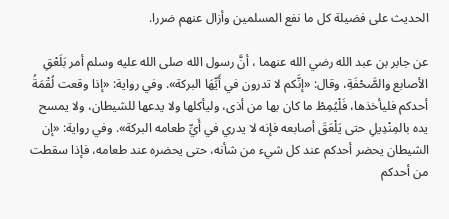الحديث على فضيلة كل ما نفع المسلمين وأزال عنهم ضررا.

عن جابر بن عبد الله رضي الله عنهما ، أنَّ رسول الله صلى الله عليه وسلم أمر بَلَعْقِ الأصابع والصَّحْفَةِ، وقال: «إنَّكم لا تدرون في أَيِّهَا البركة». وفي رواية: «إذا وقعت لُقْمَةُ أحدكم فليأخذها، فَلْيُمِطْ ما كان بها من أذى، وليأكلها ولا يدعها للشيطان، ولا يمسح يده بالمِنْدِيلِ حتى يَلْعَقَ أصابعه فإنه لا يدري في أَيِّ طعامه البركة». وفي رواية: «إن الشيطان يحضر أحدكم عند كل شيء من شأنه، حتى يحضره عند طعامه، فإذا سقطت من أحدكم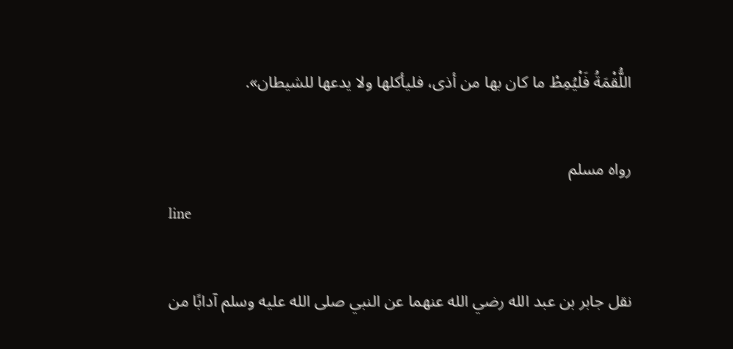اللُّقْمَةُ فَلْيُمِطْ ما كان بها من أذى، فليأكلها ولا يدعها للشيطان».

رواه مسلم
line

نقل جابر بن عبد الله رضي الله عنهما عن النبي صلى الله عليه وسلم آدابًا من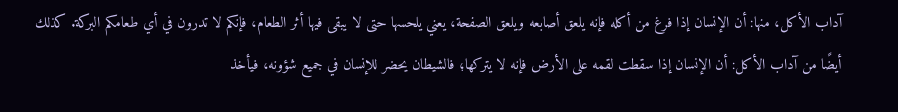آداب الأكل، منها: أن الإنسان إذا فرغ من أكله فإنه يلعق أصابعه ويلعق الصفحة، يعني يلحسها حتى لا يبقى فيها أثر الطعام، فإنكم لا تدرون في أي طعامكم البركة. كذلك أيضًا من آداب الأكل: أن الإنسان إذا سقطت لقمه على الأرض فإنه لا يتركها؛ فالشيطان يحضر للإنسان في جميع شؤونه، فيأخذ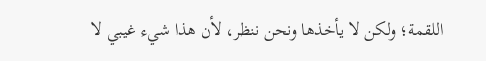اللقمة؛ ولكن لا يأخذها ونحن ننظر، لأن هذا شيء غيبي لا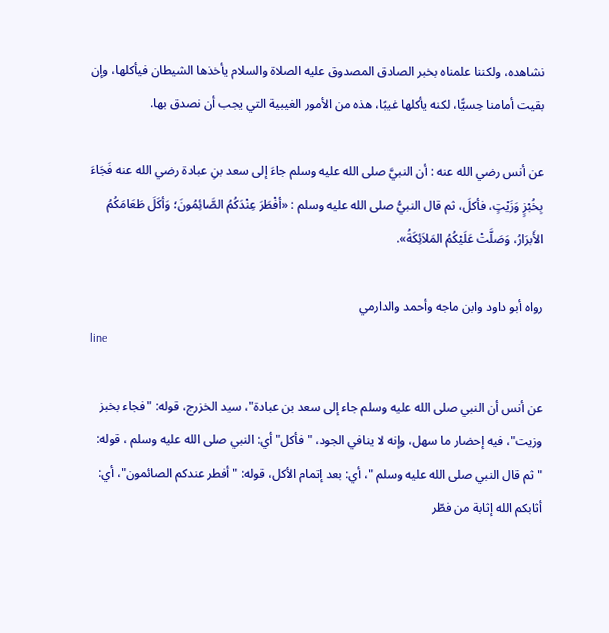نشاهده، ولكننا علمناه بخبر الصادق المصدوق عليه الصلاة والسلام يأخذها الشيطان فيأكلها، وإن بقيت أمامنا حِسيًّا، لكنه يأكلها غيبًا، هذه من الأمور الغيبية التي يجب أن نصدق بها.

عن أنس رضي الله عنه : أن النبيَّ صلى الله عليه وسلم جاءَ إلى سعد بنِ عبادة رضي الله عنه فَجَاءَ بِخُبْزٍ وَزَيْتٍ، فأكلَ، ثم قال النبيُّ صلى الله عليه وسلم : «أفْطَرَ عِنْدَكُمُ الصَّائِمُونَ؛ وَأكَلَ طَعَامَكُمُ الأَبرَارُ، وَصَلَّتْ عَلَيْكُمُ المَلاَئِكَةُ».

رواه أبو داود وابن ماجه وأحمد والدارمي
line

عن أنس أن النبي صلى الله عليه وسلم جاء إلى سعد بن عبادة"، سيد الخزرج، قوله: "فجاء بخبز وزيت"، فيه إحضار ما سهل، وإنه لا ينافي الجود، "فأكل" أي: النبي صلى الله عليه وسلم ، قوله: "ثم قال النبي صلى الله عليه وسلم "، أي: بعد إتمام الأكل، قوله: "أفطر عندكم الصائمون"، أي: أثابكم الله إثابة من فطّر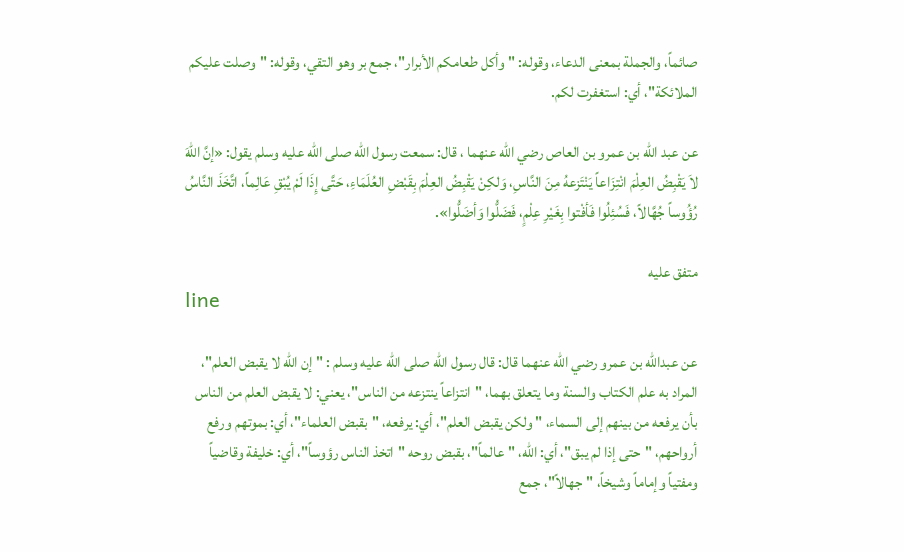صائماً، والجملة بمعنى الدعاء، وقوله: "وأكل طعامكم الأبرار"، جمع بر وهو التقي، وقوله: "وصلت عليكم الملائكة"، أي: استغفرت لكم.

عن عبد الله بن عمرو بن العاص رضي الله عنهما ، قال: سمعت رسول الله صلى الله عليه وسلم يقول: «إنَّ اللهَ لاَ يَقْبِضُ العِلْمَ انْتِزَاعاً يَنْتَزعهُ مِنَ النَّاسِ، وَلكِنْ يَقْبِضُ العِلْمَ بِقَبْضِ العُلَمَاءِ، حَتَّى إِذَا لَمْ يُبْقِ عَالِماً، اتَّخَذَ النَّاسُ رُؤُوساً جُهَّالاً، فَسُئِلُوا فَأفْتوا بِغَيْرِ عِلْمٍ، فَضَلُّوا وَأضَلُّوا».

متفق عليه
line

عن عبدالله بن عمرو رضي الله عنهما قال: قال رسول الله صلى الله عليه وسلم : "إن الله لا يقبض العلم"، المراد به علم الكتاب والسنة وما يتعلق بهما، "انتزاعاً ينتزعه من الناس"، يعني: لا يقبض العلم من الناس بأن يرفعه من بينهم إلى السماء، "ولكن يقبض العلم"، أي: يرفعه، "بقبض العلماء"، أي: بموتهم ورفع أرواحهم، "حتى إذا لم يبق"، أي: الله، "عالماً"، بقبض روحه "اتخذ الناس رؤوساً"، أي: خليفة وقاضياً ومفتياً وإماماً وشيخاً، "جهالاً"، جمع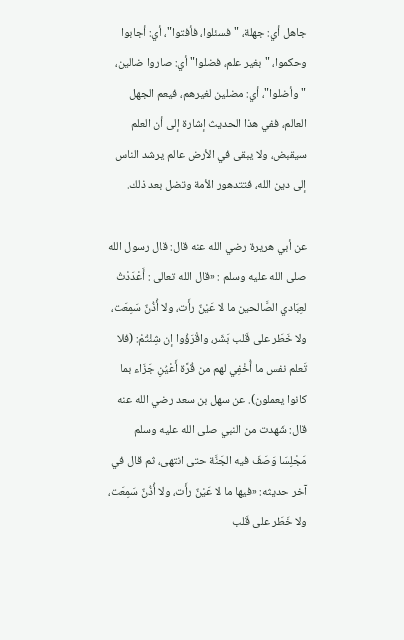جاهل أي: جهلة، "فسئلوا، فأفتوا"، أي: أجابوا وحكموا، "بغير علم، فضلوا" أي: صاروا ضالين، "وأضلوا"، أي: مضلين لغيرهم، فيعم الجهل العالم، ففي هذا الحديث إشارة إلى أن العلم سيقبض، ولا يبقى في الأرض عالم يرشد الناس إلى دين الله، فتتدهور الأمة وتضل بعد ذلك.

عن أبي هريرة رضي الله عنه قال: قال رسول الله صلى الله عليه وسلم : «قال الله تعالى : أَعْدَدْتُ لعِبَادي الصَّالحين ما لا عَيْنٌ رأَت، ولا أُذُنٌ سَمِعَت، ولا خَطَر على قَلب بَشَر، واقْرَؤُوا إن شِئْتُمْ: (فلا تَعلم نفس ما أُخْفِي لهم من قُرَّة أَعْيُنِ جَزَاء بما كانوا يعملون). عن سهل بن سعد رضي الله عنه قال: شَهدت من النبي صلى الله عليه وسلم مَجْلِسَا وَصَفَ فيه الجَنَّة حتى انتهى، ثم قال في آخر حديثه: «فيها ما لا عَيْنٌ رأَت، ولا أُذُنٌ سَمِعَت، ولا خَطَر على قَلب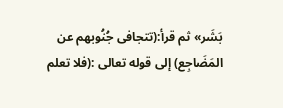بَشَر» ثم قرأ:(تتجافى جُنُوبهم عن المَضَاجِع) إلى قوله تعالى :(فلا تعلم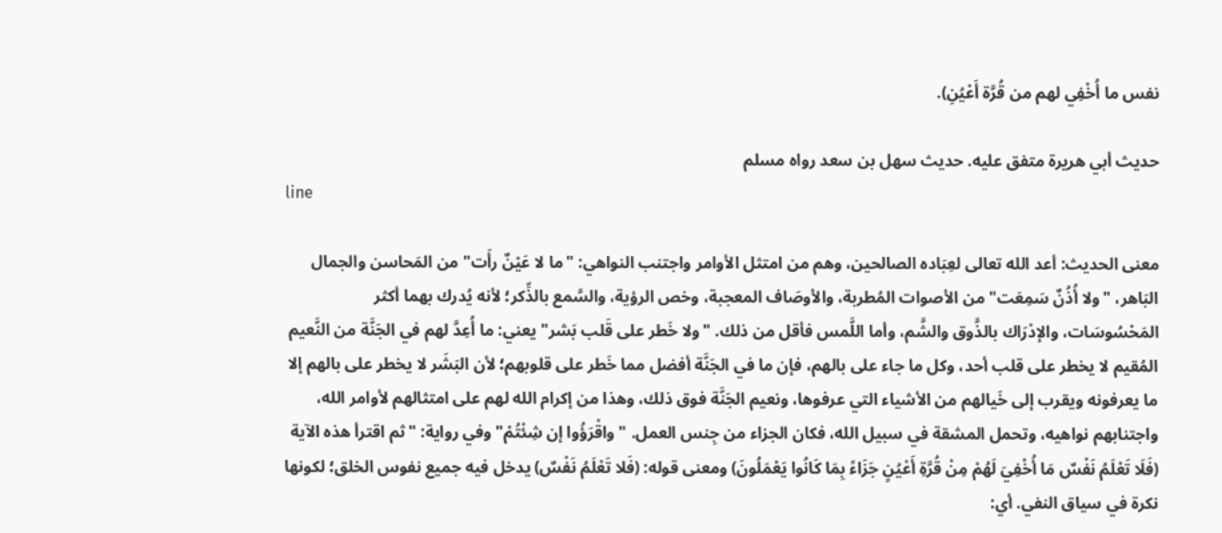نفس ما أُخْفِي لهم من قُرَّة أَعْيُنِ).

حديث أبي هريرة متفق عليه. حديث سهل بن سعد رواه مسلم
line

معنى الحديث: أعد الله تعالى لعِبَاده الصالحين، وهم من امتثل الأوامر واجتنب النواهي: "ما لا عَيْنٌ رأَت" من المَحاسن والجمال البَاهر، "ولا أُذُنٌ سَمِعَت" من الأصوات المُطربة، والأوصَاف المعجبة، وخص الرؤية، والسَّمع بالذِّكر؛ لأنه يُدرك بهما أكثر المَحْسُوسَات، والإدْرَاك بالذَّوق والشَّم، وأما اللَّمس فأقل من ذلك. "ولا خَطر على قَلب بَشر" يعني: ما أُعِدَّ لهم في الجَنَّة من النَّعيم المُقيم لا يخطر على قلب أحد، وكل ما جاء على بالهم، فإن ما في الجَنَّة أفضل مما خَطر على قلوبهم؛ لأن البَشَر لا يخطر على بالهم إلا ما يعرفونه ويقرب إلى خَيالهم من الأشياء التي عرفوها، ونعيم الجَنَّة فوق ذلك، وهذا من إكرام الله لهم على امتثالهم لأوامر الله، واجتنابهم نواهيه، وتحمل المشقة في سبيل الله، فكان الجزاء من جِنس العمل. "واقْرَؤُوا إن شِئْتُمْ" وفي رواية: "ثم اقترأ هذه الآية (فَلَا تَعْلَمُ نَفْسٌ مَا أُخْفِيَ لَهُمْ مِنْ قُرَّةِ أَعْيُنٍ جَزَاءً بِمَا كَانُوا يَعْمَلُونَ) ومعنى قوله: (فَلا تَعْلَمُ نَفْسٌ) يدخل فيه جميع نفوس الخلق؛ لكونها نكرة في سياق النفي. أي: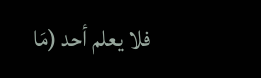فلا يعلم أحد (مَا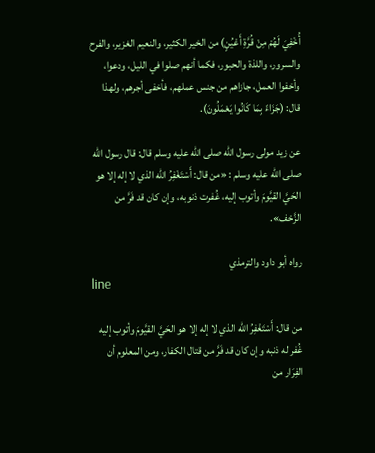أُخْفِيَ لَهُمْ مِنْ قُرَّةِ أَعْيُنٍ) من الخير الكثير، والنعيم الغزير، والفرح والسرور، واللذة والحبور، فكما أنهم صلوا في الليل، ودعوا، وأخفوا العمل، جازاهم من جنس عملهم، فأخفى أجرهم، ولهذا قال: (جَزَاءً بِمَا كَانُوا يَعْمَلُونَ).

عن زيد مولى رسول الله صلى الله عليه وسلم قال: قال رسول الله صلى الله عليه وسلم : «من قال: أَسْتَغْفِرُ الله الذي لا إله إلا هو الحَيَّ القيَّومَ وأتوب إليه، غُفرت ذنوبه، وإن كان قد فَرَّ من الزَّحْف».

رواه أبو داود والترمذي
line

من قال: أَسْتَغْفِرُ الله الذي لا إله إلا هو الحَيَّ القيَّومَ وأتوب إليه غُفر له ذنبه وإن كان قد فَرَّ من قتال الكفار، ومن المعلوم أن الفِرَار من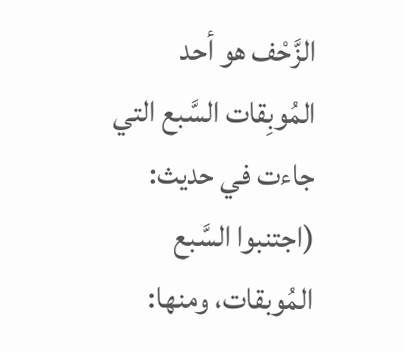الزَّحْف هو أحد المُوبِقات السَّبع التي جاءت في حديث: (اجتنبوا السَّبع المُوبقات، ومنها: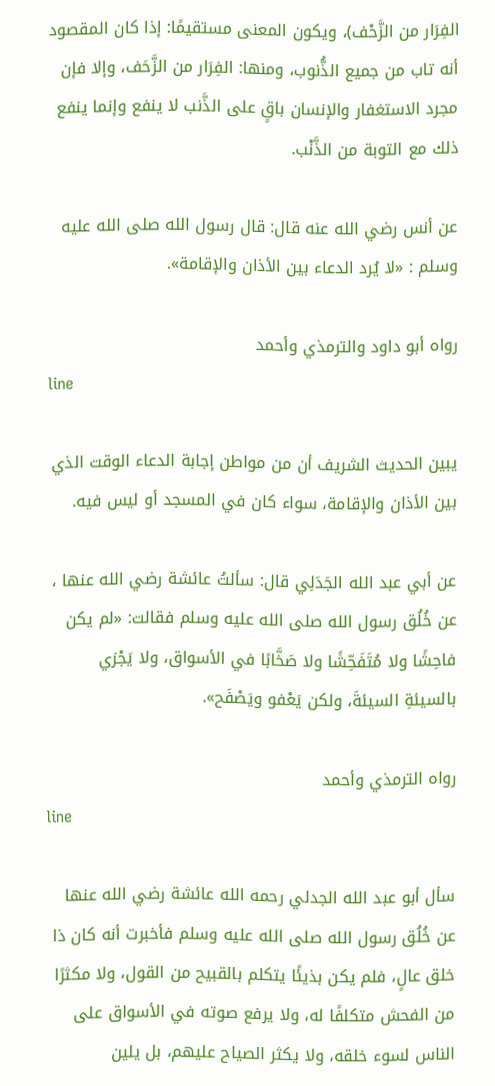الفِرَار من الزَّحْف)، ويكون المعنى مستقيمًا: إذا كان المقصود أنه تاب من جميع الذُّنوب، ومنها: الفِرَار من الزَّحَف، وإلا فإن مجرد الاستغفار والإنسان باقٍ على الذَّنب لا ينفع وإنما ينفع ذلك مع التوبة من الذَّنْب.

عن أنس رضي الله عنه قال: قال رسول الله صلى الله عليه وسلم : «لا يُرد الدعاء بين الأذان والإقامة».

رواه أبو داود والترمذي وأحمد
line

يبين الحديث الشريف أن من مواطن إجابة الدعاء الوقت الذي بين الأذان والإقامة، سواء كان في المسجد أو ليس فيه.

عن أبي عبد الله الجَدَلِي قال: سألتُ عائشة رضي الله عنها ، عن خُلُق رسول الله صلى الله عليه وسلم فقالت: «لم يكن فاحِشًا ولا مُتَفَحِّشًا ولا صَخَّابًا في الأسواق، ولا يَجْزي بالسيئةِ السيئةَ، ولكن يَعْفو ويَصْفَح».

رواه الترمذي وأحمد
line

سأل أبو عبد الله الجدلي رحمه الله عائشة رضي الله عنها عن خُلُق رسول الله صلى الله عليه وسلم فأخبرت أنه كان ذا خلق عالٍ، فلم يكن بذيئًا يتكلم بالقبيح من القول، ولا مكثرًا من الفحش متكلفًا له، ولا يرفع صوته في الأسواق على الناس لسوء خلقه، ولا يكثر الصياح عليهم، بل يلين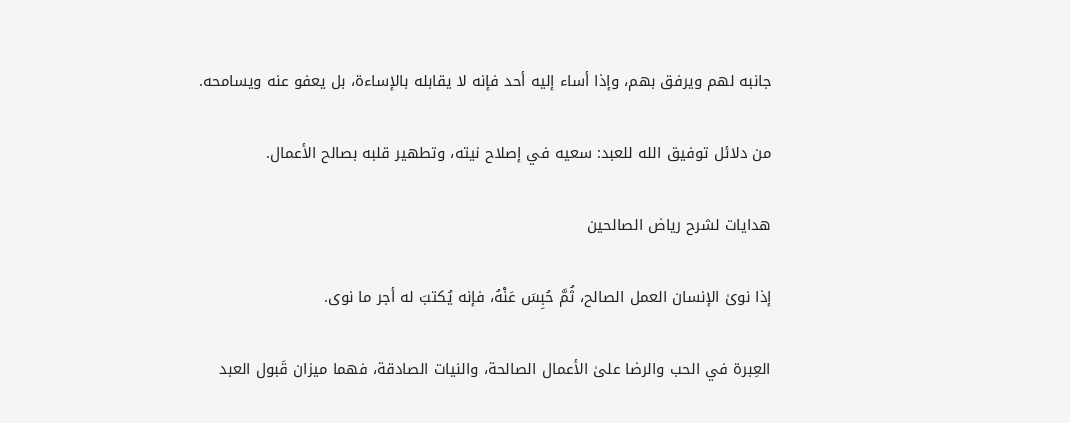جانبه لهم ويرفق بهم، وإذا أساء إليه أحد فإنه لا يقابله بالإساءة، بل يعفو عنه ويسامحه.

من دلائل توفيق الله للعبد: سعيه في إصلاح نيته، وتطهير قلبه بصالح الأعمال.

هدايات لشرح رياض الصالحين

إذا نوىٰ الإنسان العمل الصالح، ثُمَّ حُبِسَ عَنْهُ، فإنه يُكتبَ له أجر ما نوى.

العِبرة في الحب والرضا علىٰ الأعمال الصالحة، والنيات الصادقة، فهما ميزان قَبول العبد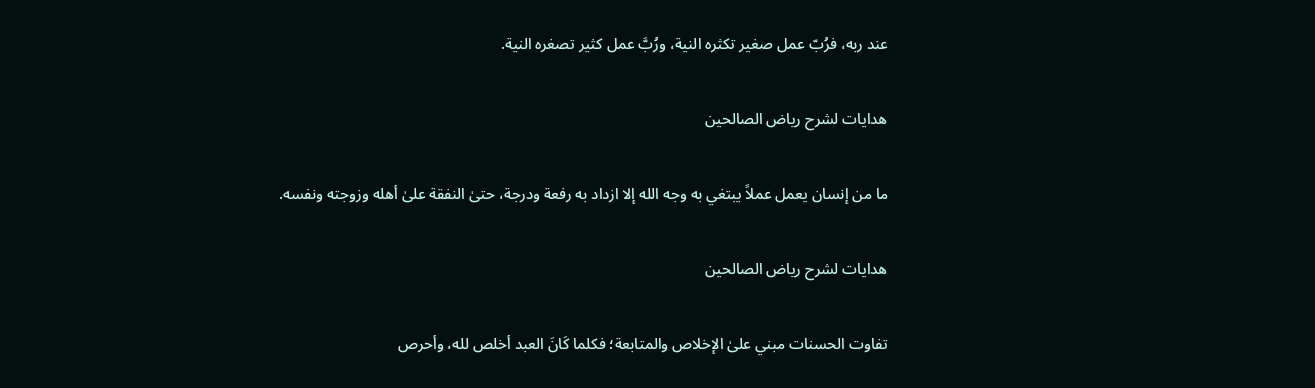عند ربه، فرُبّ عمل صغير تكثره النية، ورُبَّ عمل كثير تصغره النية.

هدايات لشرح رياض الصالحين

ما من إنسان يعمل عملاً يبتغي به وجه الله إلا ازداد به رفعة ودرجة، حتىٰ النفقة علىٰ أهله وزوجته ونفسه.

هدايات لشرح رياض الصالحين

تفاوت الحسنات مبني علىٰ الإخلاص والمتابعة؛ فكلما كَانَ العبد أخلص لله، وأحرص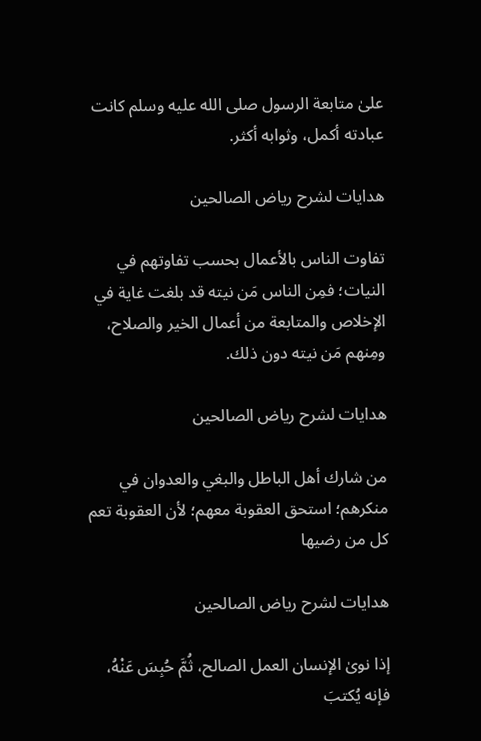علىٰ متابعة الرسول صلى الله عليه وسلم كانت عبادته أكمل، وثوابه أكثر.

هدايات لشرح رياض الصالحين

تفاوت الناس بالأعمال بحسب تفاوتهم في النيات؛ فمِن الناس مَن نيته قد بلغت غاية في الإخلاص والمتابعة من أعمال الخير والصلاح، ومِنهم مَن نيته دون ذلك.

هدايات لشرح رياض الصالحين

من شارك أهل الباطل والبغي والعدوان في منكرهم؛ استحق العقوبة معهم؛ لأن العقوبة تعم كل من رضيها

هدايات لشرح رياض الصالحين

إذا نوىٰ الإنسان العمل الصالح، ثُمَّ حُبِسَ عَنْهُ، فإنه يُكتبَ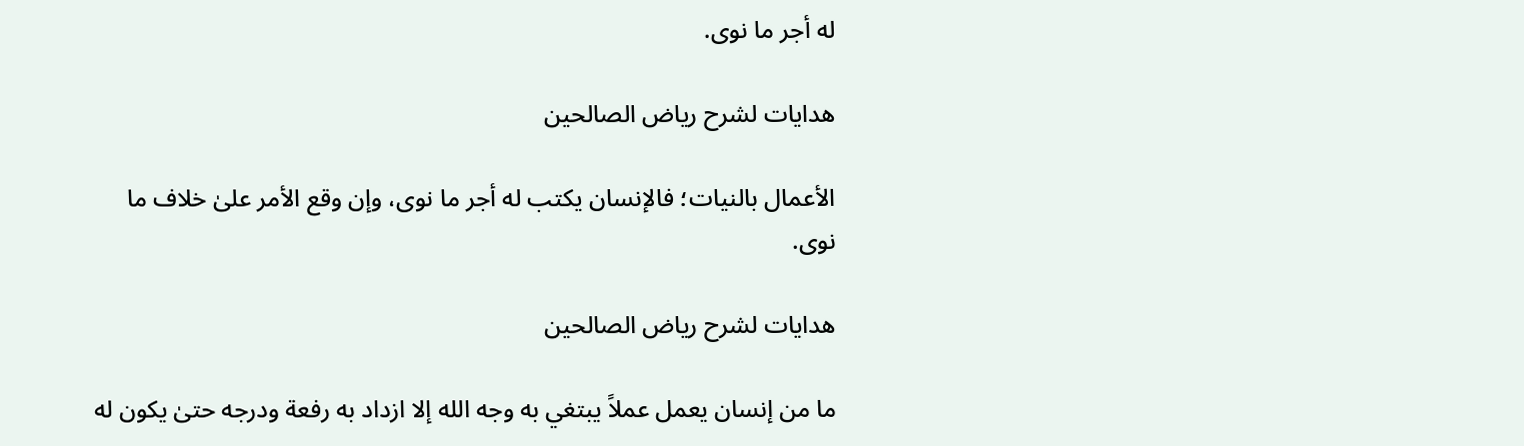له أجر ما نوى.

هدايات لشرح رياض الصالحين

الأعمال بالنيات؛ فالإنسان يكتب له أجر ما نوى، وإن وقع الأمر علىٰ خلاف ما نوى.

هدايات لشرح رياض الصالحين

ما من إنسان يعمل عملاً يبتغي به وجه الله إلا ازداد به رفعة ودرجه حتىٰ يكون له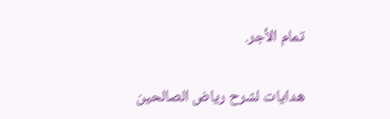تمام الأجر.

هدايات لشرح رياض الصالحين